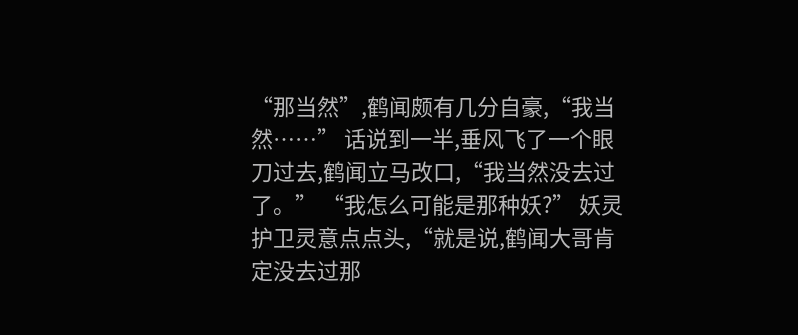“那当然”,鹤闻颇有几分自豪,“我当然……” 话说到一半,垂风飞了一个眼刀过去,鹤闻立马改口,“我当然没去过了。” “我怎么可能是那种妖?” 妖灵护卫灵意点点头,“就是说,鹤闻大哥肯定没去过那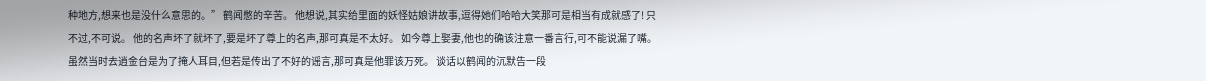种地方,想来也是没什么意思的。” 鹤闻憋的辛苦。 他想说,其实给里面的妖怪姑娘讲故事,逗得她们哈哈大笑那可是相当有成就感了! 只不过,不可说。 他的名声坏了就坏了,要是坏了尊上的名声,那可真是不太好。 如今尊上娶妻,他也的确该注意一番言行,可不能说漏了嘴。 虽然当时去逍金台是为了掩人耳目,但若是传出了不好的谣言,那可真是他罪该万死。 谈话以鹤闻的沉默告一段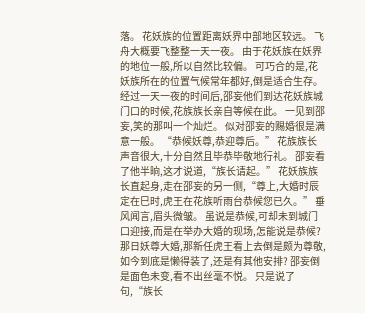落。 花妖族的位置距离妖界中部地区较远。 飞舟大概要飞整整一天一夜。 由于花妖族在妖界的地位一般,所以自然比较偏。 可巧合的是,花妖族所在的位置气候常年都好,倒是适合生存。 经过一天一夜的时间后,邵妄他们到达花妖族城门口的时候,花族族长亲自等候在此。 一见到邵妄,笑的那叫一个灿烂。 似对邵妄的赐婚很是满意一般。 “恭候妖尊,恭迎尊后。” 花族族长声音很大,十分自然且毕恭毕敬地行礼。 邵妄看了他半晌,这才说道,“族长请起。” 花妖族族长直起身,走在邵妄的另一侧,“尊上,大婚时辰定在巳时,虎王在花族听雨台恭候您已久。” 垂风闻言,眉头微皱。 虽说是恭候,可却未到城门口迎接,而是在举办大婚的现场,怎能说是恭候? 那日妖尊大婚,那新任虎王看上去倒是颇为尊敬,如今到底是懒得装了,还是有其他安排? 邵妄倒是面色未变,看不出丝毫不悦。 只是说了句,“族长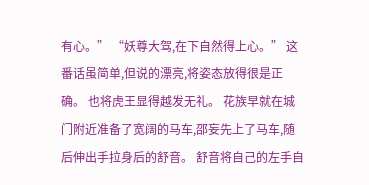有心。” “妖尊大驾,在下自然得上心。” 这番话虽简单,但说的漂亮,将姿态放得很是正确。 也将虎王显得越发无礼。 花族早就在城门附近准备了宽阔的马车,邵妄先上了马车,随后伸出手拉身后的舒音。 舒音将自己的左手自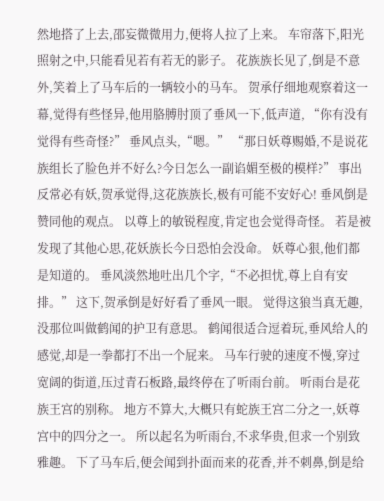然地搭了上去,邵妄微微用力,便将人拉了上来。 车帘落下,阳光照射之中,只能看见若有若无的影子。 花族族长见了,倒是不意外,笑着上了马车后的一辆较小的马车。 贺承仔细地观察着这一幕,觉得有些怪异,他用胳膊肘顶了垂风一下,低声道, “你有没有觉得有些奇怪?” 垂风点头,“嗯。” “那日妖尊赐婚,不是说花族组长了脸色并不好么?今日怎么一副谄媚至极的模样?” 事出反常必有妖,贺承觉得,这花族族长,极有可能不安好心! 垂风倒是赞同他的观点。 以尊上的敏锐程度,肯定也会觉得奇怪。 若是被发现了其他心思,花妖族长今日恐怕会没命。 妖尊心狠,他们都是知道的。 垂风淡然地吐出几个字,“不必担忧,尊上自有安排。” 这下,贺承倒是好好看了垂风一眼。 觉得这狼当真无趣,没那位叫做鹤闻的护卫有意思。 鹤闻很适合逗着玩,垂风给人的感觉,却是一拳都打不出一个屁来。 马车行驶的速度不慢,穿过宽阔的街道,压过青石板路,最终停在了听雨台前。 听雨台是花族王宫的别称。 地方不算大,大概只有蛇族王宫二分之一,妖尊宫中的四分之一。 所以起名为听雨台,不求华贵,但求一个别致雅趣。 下了马车后,便会闻到扑面而来的花香,并不刺鼻,倒是给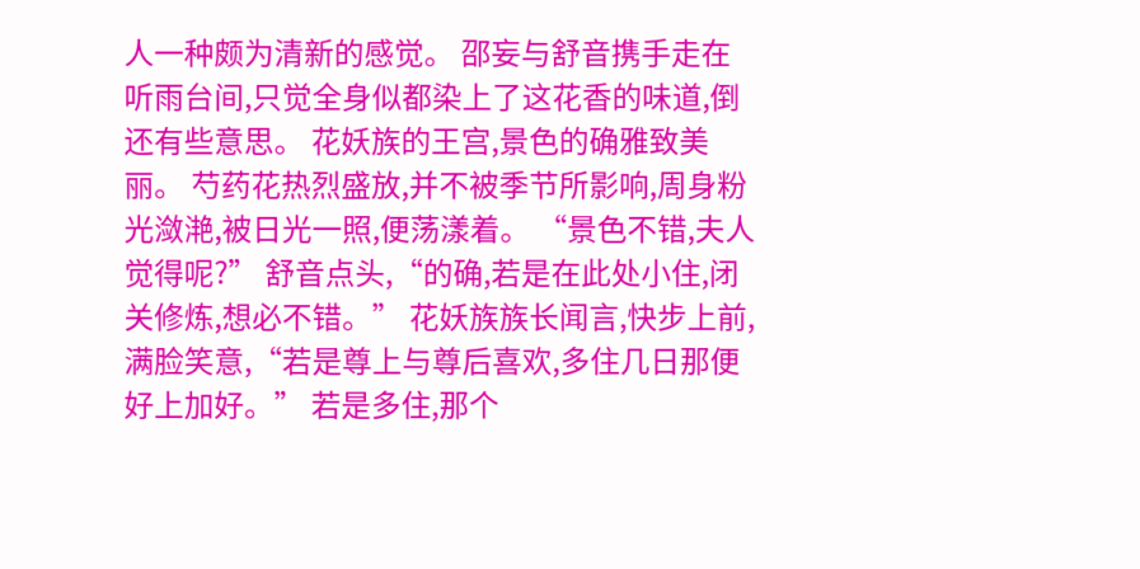人一种颇为清新的感觉。 邵妄与舒音携手走在听雨台间,只觉全身似都染上了这花香的味道,倒还有些意思。 花妖族的王宫,景色的确雅致美丽。 芍药花热烈盛放,并不被季节所影响,周身粉光潋滟,被日光一照,便荡漾着。 “景色不错,夫人觉得呢?” 舒音点头,“的确,若是在此处小住,闭关修炼,想必不错。” 花妖族族长闻言,快步上前,满脸笑意,“若是尊上与尊后喜欢,多住几日那便好上加好。” 若是多住,那个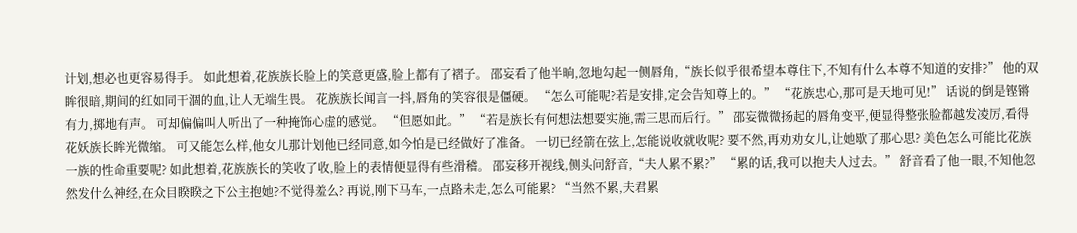计划,想必也更容易得手。 如此想着,花族族长脸上的笑意更盛,脸上都有了褶子。 邵妄看了他半晌,忽地勾起一侧唇角,“族长似乎很希望本尊住下,不知有什么本尊不知道的安排?” 他的双眸很暗,期间的红如同干涸的血,让人无端生畏。 花族族长闻言一抖,唇角的笑容很是僵硬。 “怎么可能呢?若是安排,定会告知尊上的。” “花族忠心,那可是天地可见!” 话说的倒是铿锵有力,掷地有声。 可却偏偏叫人听出了一种掩饰心虚的感觉。 “但愿如此。” “若是族长有何想法想要实施,需三思而后行。” 邵妄微微扬起的唇角变平,便显得整张脸都越发凌厉,看得花妖族长眸光微缩。 可又能怎么样,他女儿那计划他已经同意,如今怕是已经做好了准备。 一切已经箭在弦上,怎能说收就收呢? 要不然,再劝劝女儿,让她歇了那心思? 美色怎么可能比花族一族的性命重要呢? 如此想着,花族族长的笑收了收,脸上的表情便显得有些滑稽。 邵妄移开视线,侧头问舒音,“夫人累不累?” “累的话,我可以抱夫人过去。” 舒音看了他一眼,不知他忽然发什么神经,在众目睽睽之下公主抱她?不觉得羞么? 再说,刚下马车,一点路未走,怎么可能累? “当然不累,夫君累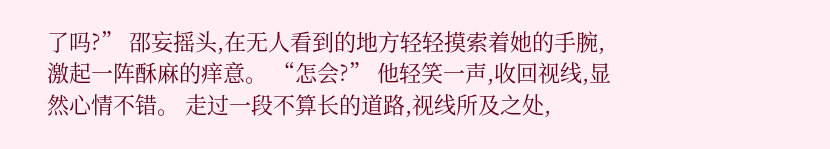了吗?” 邵妄摇头,在无人看到的地方轻轻摸索着她的手腕,激起一阵酥麻的痒意。 “怎会?” 他轻笑一声,收回视线,显然心情不错。 走过一段不算长的道路,视线所及之处,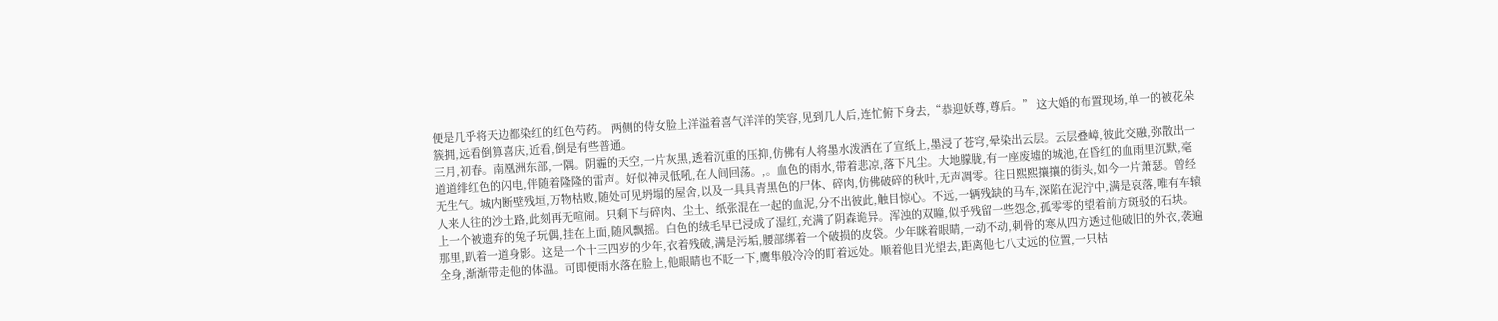便是几乎将天边都染红的红色芍药。 两侧的侍女脸上洋溢着喜气洋洋的笑容,见到几人后,连忙俯下身去,“恭迎妖尊,尊后。” 这大婚的布置现场,单一的被花朵簇拥,远看倒算喜庆,近看,倒是有些普通。
三月,初春。南凰洲东部,一隅。阴霾的天空,一片灰黑,透着沉重的压抑,仿佛有人将墨水泼洒在了宣纸上,墨浸了苍穹,晕染出云层。云层叠嶂,彼此交融,弥散出一道道绯红色的闪电,伴随着隆隆的雷声。好似神灵低吼,在人间回荡。,。血色的雨水,带着悲凉,落下凡尘。大地朦胧,有一座废墟的城池,在昏红的血雨里沉默,毫无生气。城内断壁残垣,万物枯败,随处可见坍塌的屋舍,以及一具具青黑色的尸体、碎肉,仿佛破碎的秋叶,无声凋零。往日熙熙攘攘的街头,如今一片萧瑟。曾经人来人往的沙土路,此刻再无喧闹。只剩下与碎肉、尘土、纸张混在一起的血泥,分不出彼此,触目惊心。不远,一辆残缺的马车,深陷在泥泞中,满是哀落,唯有车辕上一个被遗弃的兔子玩偶,挂在上面,随风飘摇。白色的绒毛早已浸成了湿红,充满了阴森诡异。浑浊的双瞳,似乎残留一些怨念,孤零零的望着前方斑驳的石块。那里,趴着一道身影。这是一个十三四岁的少年,衣着残破,满是污垢,腰部绑着一个破损的皮袋。少年眯着眼睛,一动不动,刺骨的寒从四方透过他破旧的外衣,袭遍全身,渐渐带走他的体温。可即便雨水落在脸上,他眼睛也不眨一下,鹰隼般冷冷的盯着远处。顺着他目光望去,距离他七八丈远的位置,一只枯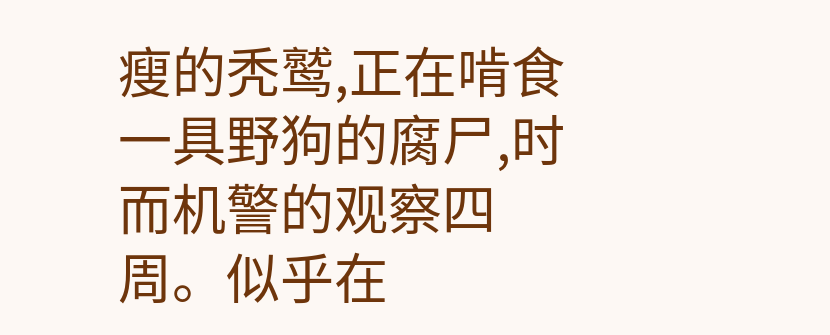瘦的秃鹫,正在啃食一具野狗的腐尸,时而机警的观察四周。似乎在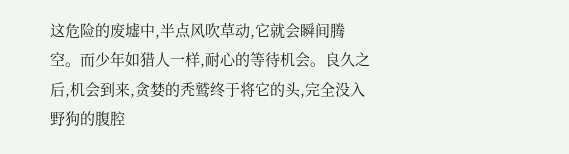这危险的废墟中,半点风吹草动,它就会瞬间腾空。而少年如猎人一样,耐心的等待机会。良久之后,机会到来,贪婪的秃鹫终于将它的头,完全没入野狗的腹腔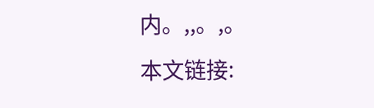内。,,。,。
本文链接: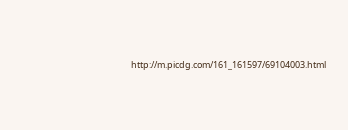http://m.picdg.com/161_161597/69104003.html